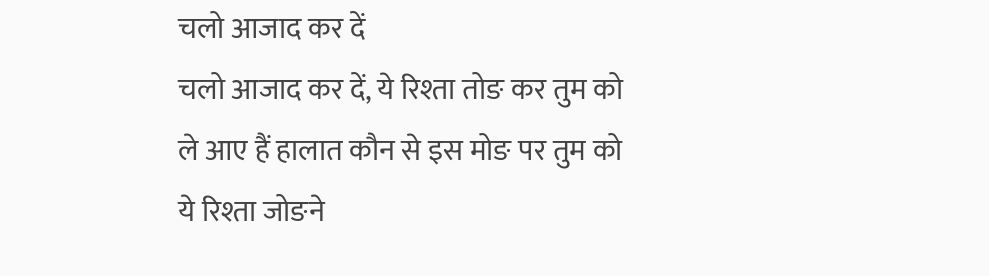चलो आजाद कर दें
चलो आजाद कर दें, ये रिश्ता तोङ कर तुम को
ले आए हैं हालात कौन से इस मोङ पर तुम को
ये रिश्ता जोङने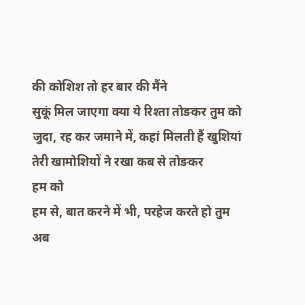की कोशिश तो हर बार की मैंने
सुकूं मिल जाएगा क्या ये रिश्ता तोङकर तुम को
जुदा, रह कर जमाने में, कहां मिलती हैं खुशियां
तेरी खामोशियों ने रखा कब से तोङकर
हम को
हम से, बात करने में भी, परहेज करते हो तुम
अब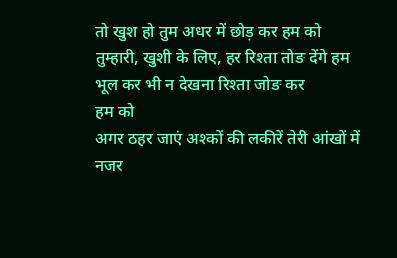तो खुश हो तुम अधर में छोड़ कर हम को
तुम्हारी, खुशी के लिए, हर रिश्ता तोङ देंगे हम
भूल कर भी न देखना रिश्ता जोङ कर
हम को
अगर ठहर जाएं अश्कों की लकीरें तेरी आंखों में
नजर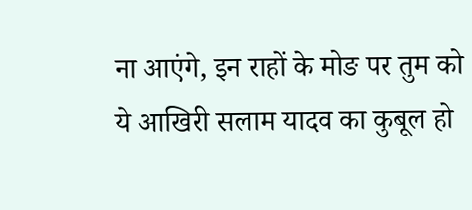ना आएंगे, इन राहों के मोङ पर तुम को
ये आखिरी सलाम यादव का कुबूल हो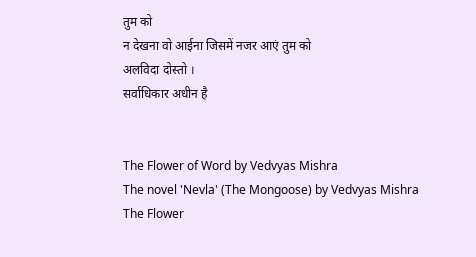तुम को
न देखना वो आईना जिसमें नजर आएं तुम को
अलविदा दोस्तो ।
सर्वाधिकार अधीन है


The Flower of Word by Vedvyas Mishra
The novel 'Nevla' (The Mongoose) by Vedvyas Mishra
The Flower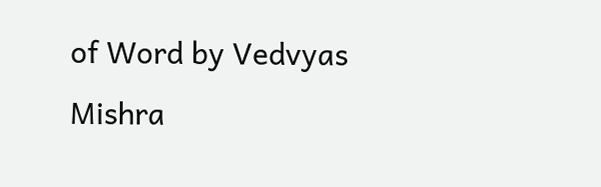of Word by Vedvyas Mishra